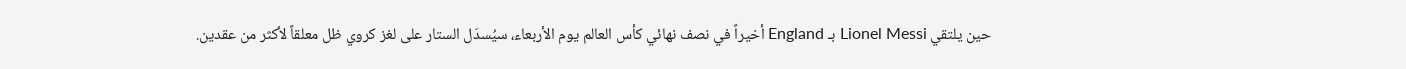حين يلتقي Lionel Messi بـ England أخيراً في نصف نهائي كأس العالم يوم الأربعاء، سيُسدَل الستار على لغز كروي ظل معلقاً لأكثر من عقدين.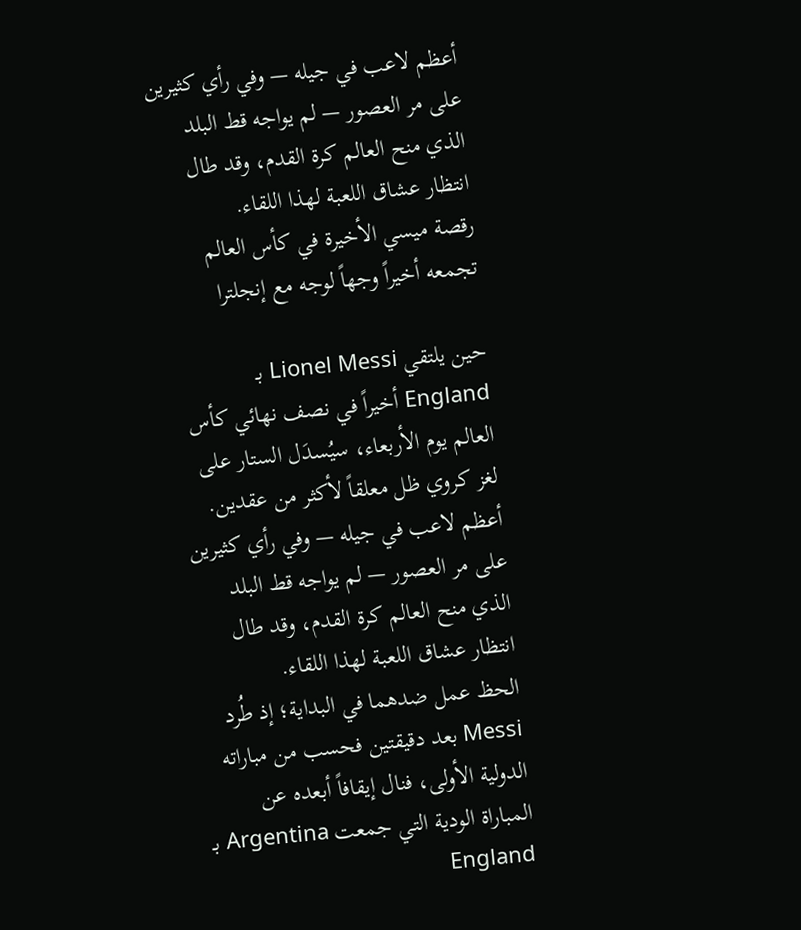أعظم لاعب في جيله — وفي رأي كثيرين على مر العصور — لم يواجه قط البلد الذي منح العالم كرة القدم، وقد طال انتظار عشاق اللعبة لهذا اللقاء.
رقصة ميسي الأخيرة في كأس العالم تجمعه أخيراً وجهاً لوجه مع إنجلترا

حين يلتقي Lionel Messi بـ England أخيراً في نصف نهائي كأس العالم يوم الأربعاء، سيُسدَل الستار على لغز كروي ظل معلقاً لأكثر من عقدين. أعظم لاعب في جيله — وفي رأي كثيرين على مر العصور — لم يواجه قط البلد الذي منح العالم كرة القدم، وقد طال انتظار عشاق اللعبة لهذا اللقاء.
الحظ عمل ضدهما في البداية؛ إذ طُرد Messi بعد دقيقتين فحسب من مباراته الدولية الأولى، فنال إيقافاً أبعده عن المباراة الودية التي جمعت Argentina بـ England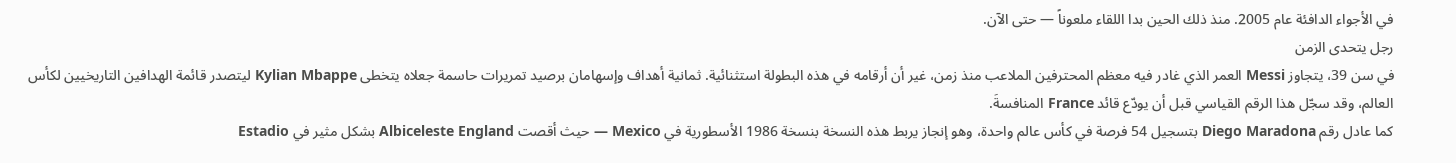في الأجواء الدافئة عام 2005. منذ ذلك الحين بدا اللقاء ملعوناً — حتى الآن.
رجل يتحدى الزمن
في سن 39، يتجاوز Messi العمر الذي غادر فيه معظم المحترفين الملاعب منذ زمن، غير أن أرقامه في هذه البطولة استثنائية. ثمانية أهداف وإسهامان برصيد تمريرات حاسمة جعلاه يتخطى Kylian Mbappe ليتصدر قائمة الهدافين التاريخيين لكأس العالم، وقد سجّل هذا الرقم القياسي قبل أن يودّع قائد France المنافسةَ.
كما عادل رقم Diego Maradona بتسجيل 54 فرصة في كأس عالم واحدة، وهو إنجاز يربط هذه النسخة بنسخة 1986 الأسطورية في Mexico — حيث أقصت Albiceleste England بشكل مثير في Estadio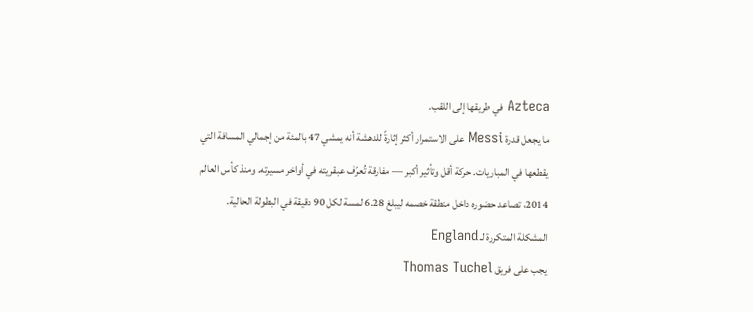Azteca في طريقها إلى اللقب.
ما يجعل قدرة Messi على الاستمرار أكثر إثارةً للدهشة أنه يمشي 47 بالمئة من إجمالي المسافة التي يقطعها في المباريات. حركة أقل وتأثير أكبر — مفارقة تُعرّف عبقريته في أواخر مسيرته. ومنذ كأس العالم 2014، تصاعد حضوره داخل منطقة خصمه ليبلغ 6.28 لمسة لكل 90 دقيقة في البطولة الحالية.
المشكلة المتكررة لـ England
يجب على فريق Thomas Tuchel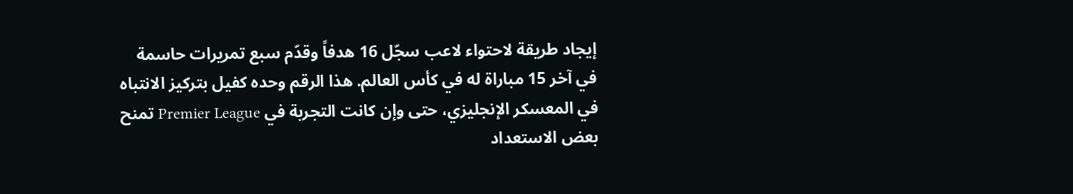إيجاد طريقة لاحتواء لاعب سجّل 16 هدفاً وقدّم سبع تمريرات حاسمة في آخر 15 مباراة له في كأس العالم. هذا الرقم وحده كفيل بتركيز الانتباه في المعسكر الإنجليزي، حتى وإن كانت التجربة في Premier League تمنح بعض الاستعداد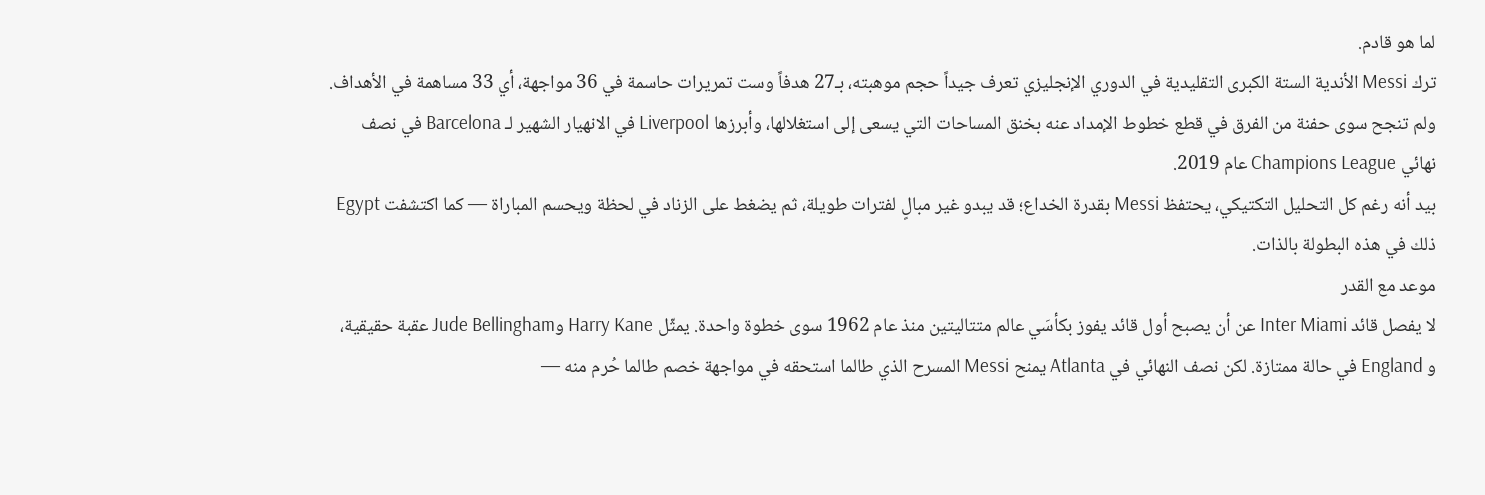لما هو قادم.
ترك Messi الأندية الستة الكبرى التقليدية في الدوري الإنجليزي تعرف جيداً حجم موهبته، بـ27 هدفاً وست تمريرات حاسمة في 36 مواجهة، أي 33 مساهمة في الأهداف. ولم تنجح سوى حفنة من الفرق في قطع خطوط الإمداد عنه بخنق المساحات التي يسعى إلى استغلالها، وأبرزها Liverpool في الانهيار الشهير لـ Barcelona في نصف نهائي Champions League عام 2019.
بيد أنه رغم كل التحليل التكتيكي، يحتفظ Messi بقدرة الخداع؛ قد يبدو غير مبالٍ لفترات طويلة، ثم يضغط على الزناد في لحظة ويحسم المباراة — كما اكتشفت Egypt ذلك في هذه البطولة بالذات.
موعد مع القدر
لا يفصل قائد Inter Miami عن أن يصبح أول قائد يفوز بكأسَي عالم متتاليتين منذ عام 1962 سوى خطوة واحدة. يمثّل Harry Kane وJude Bellingham عقبة حقيقية، و England في حالة ممتازة. لكن نصف النهائي في Atlanta يمنح Messi المسرح الذي طالما استحقه في مواجهة خصم طالما حُرم منه —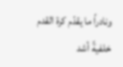ونادراً ما يقدّم كرة القدم خلفيةً أشد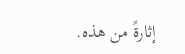إثارةً من هذه.